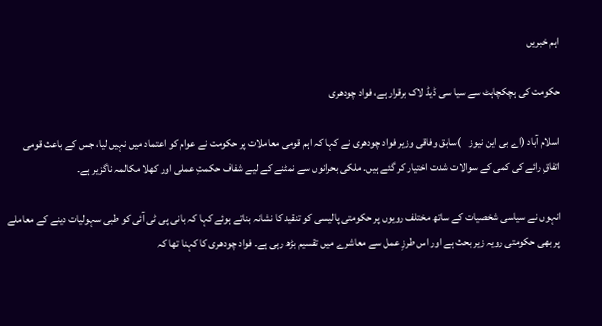اہم خبریں

حکومت کی ہچکچاہٹ سے سیا سی ڈیڈ لاک برقرار ہے، فواد چودھری

اسلام آباد (اے بی این نیوز    )سابق وفاقی وزیر فواد چودھری نے کہا کہ اہم قومی معاملات پر حکومت نے عوام کو اعتماد میں نہیں لیا، جس کے باعث قومی اتفاقِ رائے کی کمی کے سوالات شدت اختیار کر گئے ہیں۔ ملکی بحرانوں سے نمٹنے کے لیے شفاف حکمتِ عملی اور کھلا مکالمہ ناگزیر ہے۔

انہوں نے سیاسی شخصیات کے ساتھ مختلف رویوں پر حکومتی پالیسی کو تنقید کا نشانہ بناتے ہوئے کہا کہ بانی پی ٹی آئی کو طبی سہولیات دینے کے معاملے پر بھی حکومتی رویہ زیر بحث ہے اور اس طرزِ عمل سے معاشرے میں تقسیم بڑھ رہی ہے۔ فواد چودھری کا کہنا تھا کہ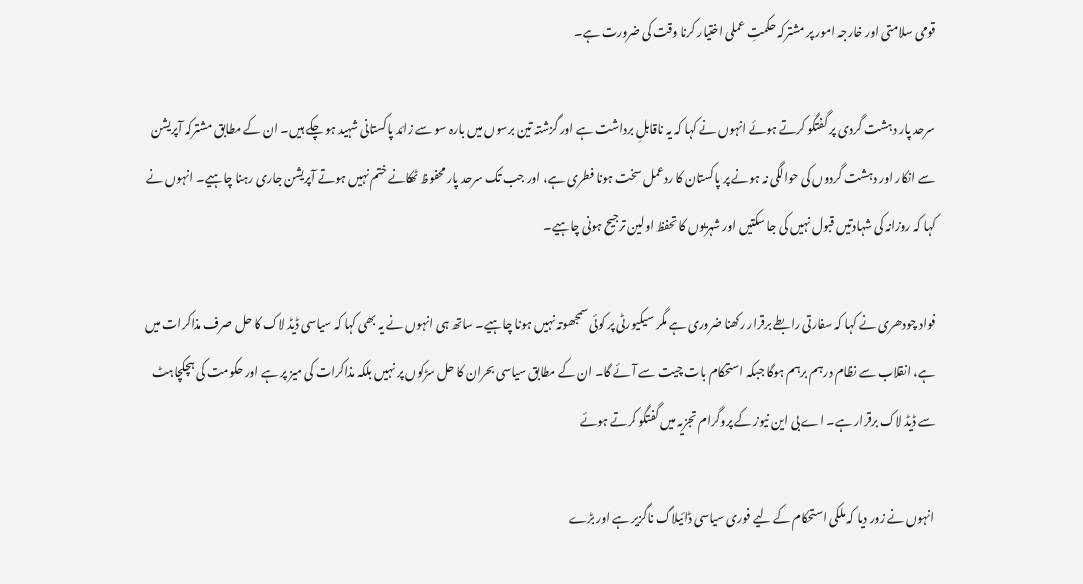قومی سلامتی اور خارجہ امور پر مشترکہ حکمتِ عملی اختیار کرنا وقت کی ضرورت ہے۔

سرحد پار دہشت گردی پر گفتگو کرتے ہوئے انہوں نے کہا کہ یہ ناقابلِ برداشت ہے اور گزشتہ تین برسوں میں بارہ سو سے زائد پاکستانی شہید ہو چکے ہیں۔ ان کے مطابق مشترکہ آپریشن سے انکار اور دہشت گردوں کی حوالگی نہ ہونے پر پاکستان کا ردعمل سخت ہونا فطری ہے، اور جب تک سرحد پار محفوظ ٹھکانے ختم نہیں ہوتے آپریشن جاری رہنا چاہیے۔ انہوں نے کہا کہ روزانہ کی شہادتیں قبول نہیں کی جا سکتیں اور شہریوں کا تحفظ اولین ترجیح ہونی چاہیے۔

فواد چودھری نے کہا کہ سفارتی رابطے برقرار رکھنا ضروری ہے مگر سیکیورٹی پر کوئی سمجھوتہ نہیں ہونا چاہیے۔ ساتھ ہی انہوں نے یہ بھی کہا کہ سیاسی ڈیڈ لاک کا حل صرف مذاکرات میں ہے، انقلاب سے نظام درہم برہم ہوگا جبکہ استحکام بات چیت سے آئے گا۔ ان کے مطابق سیاسی بحران کا حل سڑکوں پر نہیں بلکہ مذاکرات کی میز پر ہے اور حکومت کی ہچکچاہٹ سے ڈیڈ لاک برقرار ہے۔ اے بی این نیوز کے پروگرام تجزیہ میں گفتگو کرتے ہوئے

انہوں نے زور دیا کہ ملکی استحکام کے لیے فوری سیاسی ڈائیلاگ ناگزیر ہے اور بڑے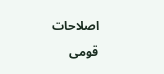اصلاحات قومی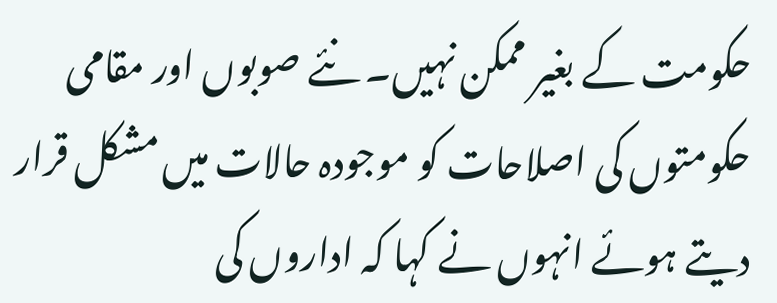حکومت کے بغیر ممکن نہیں۔ نئے صوبوں اور مقامی حکومتوں کی اصلاحات کو موجودہ حالات میں مشکل قرار دیتے ہوئے انہوں نے کہا کہ اداروں کی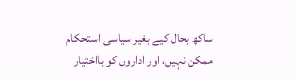ساکھ بحال کیے بغیر سیاسی استحکام ممکن نہیں، اور اداروں کو بااختیار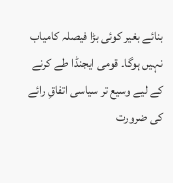بنائے بغیر کوئی بڑا فیصلہ کامیاب نہیں ہوگا۔ قومی ایجنڈا طے کرنے کے لیے وسیع تر سیاسی اتفاقِ رائے کی ضرورت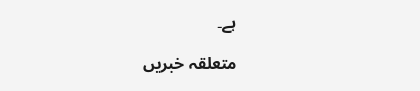ہے۔

متعلقہ خبریں